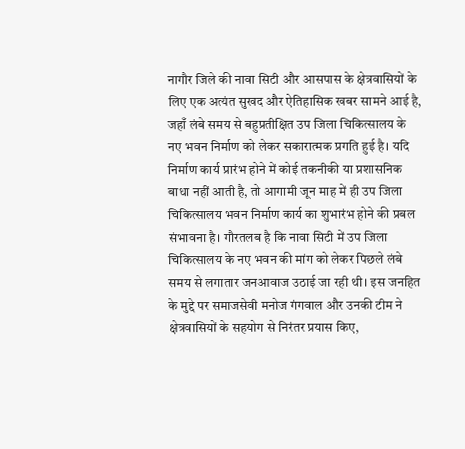नागौर जिले की नावा सिटी और आसपास के क्षेत्रवासियों के लिए एक अत्यंत सुखद और ऐतिहासिक खबर सामने आई है, जहाँ लंबे समय से बहुप्रतीक्षित उप जिला चिकित्सालय के नए भवन निर्माण को लेकर सकारात्मक प्रगति हुई है। यदि निर्माण कार्य प्रारंभ होने में कोई तकनीकी या प्रशासनिक बाधा नहीं आती है, तो आगामी जून माह में ही उप जिला चिकित्सालय भवन निर्माण कार्य का शुभारंभ होने की प्रबल संभावना है। गौरतलब है कि नावा सिटी में उप जिला चिकित्सालय के नए भवन की मांग को लेकर पिछले लंबे समय से लगातार जनआवाज उठाई जा रही थी। इस जनहित के मुद्दे पर समाजसेवी मनोज गंगवाल और उनकी टीम ने क्षेत्रवासियों के सहयोग से निरंतर प्रयास किए,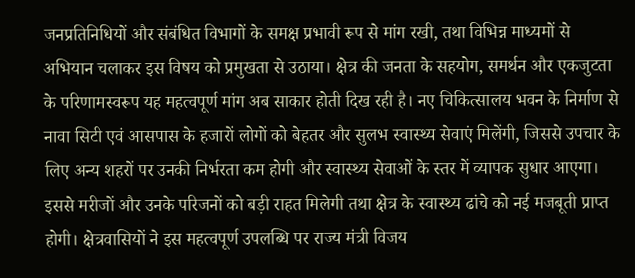जनप्रतिनिधियों और संबंधित विभागों के समक्ष प्रभावी रूप से मांग रखी, तथा विभिन्न माध्यमों से अभियान चलाकर इस विषय को प्रमुखता से उठाया। क्षेत्र की जनता के सहयोग, समर्थन और एकजुटता के परिणामस्वरूप यह महत्वपूर्ण मांग अब साकार होती दिख रही है। नए चिकित्सालय भवन के निर्माण से नावा सिटी एवं आसपास के हजारों लोगों को बेहतर और सुलभ स्वास्थ्य सेवाएं मिलेंगी, जिससे उपचार के लिए अन्य शहरों पर उनकी निर्भरता कम होगी और स्वास्थ्य सेवाओं के स्तर में व्यापक सुधार आएगा। इससे मरीजों और उनके परिजनों को बड़ी राहत मिलेगी तथा क्षेत्र के स्वास्थ्य ढांचे को नई मजबूती प्राप्त होगी। क्षेत्रवासियों ने इस महत्वपूर्ण उपलब्धि पर राज्य मंत्री विजय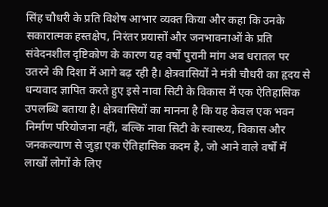सिंह चौधरी के प्रति विशेष आभार व्यक्त किया और कहा कि उनके सकारात्मक हस्तक्षेप, निरंतर प्रयासों और जनभावनाओं के प्रति संवेदनशील दृष्टिकोण के कारण यह वर्षों पुरानी मांग अब धरातल पर उतरने की दिशा में आगे बढ़ रही है। क्षेत्रवासियों ने मंत्री चौधरी का हृदय से धन्यवाद ज्ञापित करते हुए इसे नावा सिटी के विकास में एक ऐतिहासिक उपलब्धि बताया है। क्षेत्रवासियों का मानना है कि यह केवल एक भवन निर्माण परियोजना नहीं, बल्कि नावा सिटी के स्वास्थ्य, विकास और जनकल्याण से जुड़ा एक ऐतिहासिक कदम है, जो आने वाले वर्षों में लाखों लोगों के लिए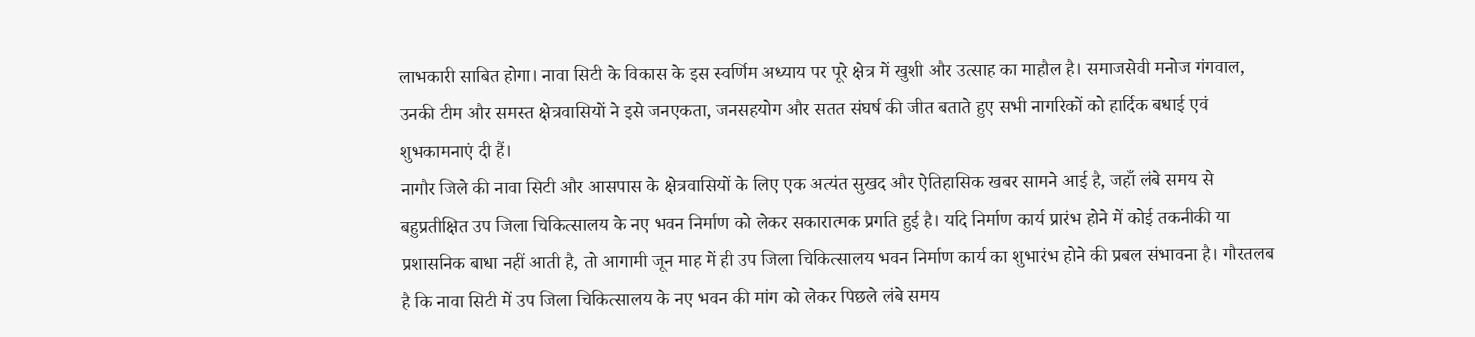लाभकारी साबित होगा। नावा सिटी के विकास के इस स्वर्णिम अध्याय पर पूरे क्षेत्र में खुशी और उत्साह का माहौल है। समाजसेवी मनोज गंगवाल, उनकी टीम और समस्त क्षेत्रवासियों ने इसे जनएकता, जनसहयोग और सतत संघर्ष की जीत बताते हुए सभी नागरिकों को हार्दिक बधाई एवं शुभकामनाएं दी हैं।
नागौर जिले की नावा सिटी और आसपास के क्षेत्रवासियों के लिए एक अत्यंत सुखद और ऐतिहासिक खबर सामने आई है, जहाँ लंबे समय से बहुप्रतीक्षित उप जिला चिकित्सालय के नए भवन निर्माण को लेकर सकारात्मक प्रगति हुई है। यदि निर्माण कार्य प्रारंभ होने में कोई तकनीकी या प्रशासनिक बाधा नहीं आती है, तो आगामी जून माह में ही उप जिला चिकित्सालय भवन निर्माण कार्य का शुभारंभ होने की प्रबल संभावना है। गौरतलब है कि नावा सिटी में उप जिला चिकित्सालय के नए भवन की मांग को लेकर पिछले लंबे समय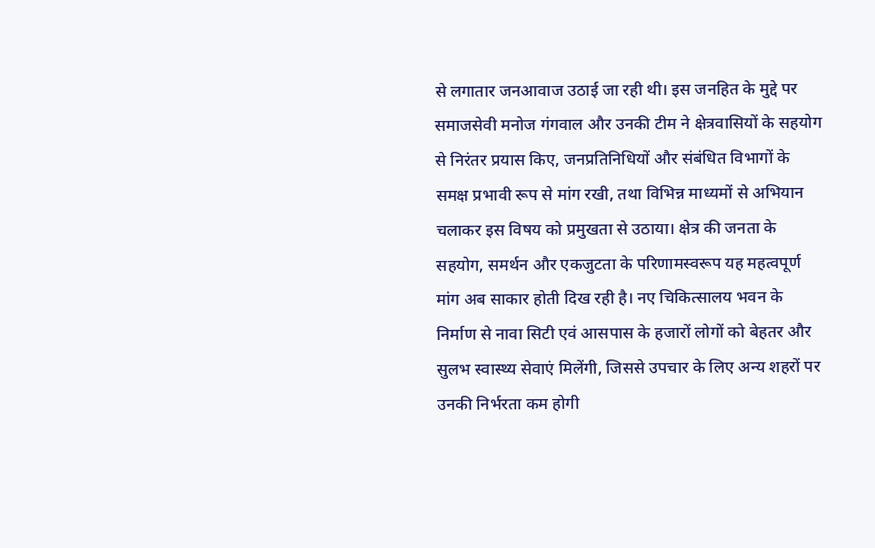से लगातार जनआवाज उठाई जा रही थी। इस जनहित के मुद्दे पर समाजसेवी मनोज गंगवाल और उनकी टीम ने क्षेत्रवासियों के सहयोग से निरंतर प्रयास किए, जनप्रतिनिधियों और संबंधित विभागों के समक्ष प्रभावी रूप से मांग रखी, तथा विभिन्न माध्यमों से अभियान चलाकर इस विषय को प्रमुखता से उठाया। क्षेत्र की जनता के सहयोग, समर्थन और एकजुटता के परिणामस्वरूप यह महत्वपूर्ण मांग अब साकार होती दिख रही है। नए चिकित्सालय भवन के निर्माण से नावा सिटी एवं आसपास के हजारों लोगों को बेहतर और सुलभ स्वास्थ्य सेवाएं मिलेंगी, जिससे उपचार के लिए अन्य शहरों पर उनकी निर्भरता कम होगी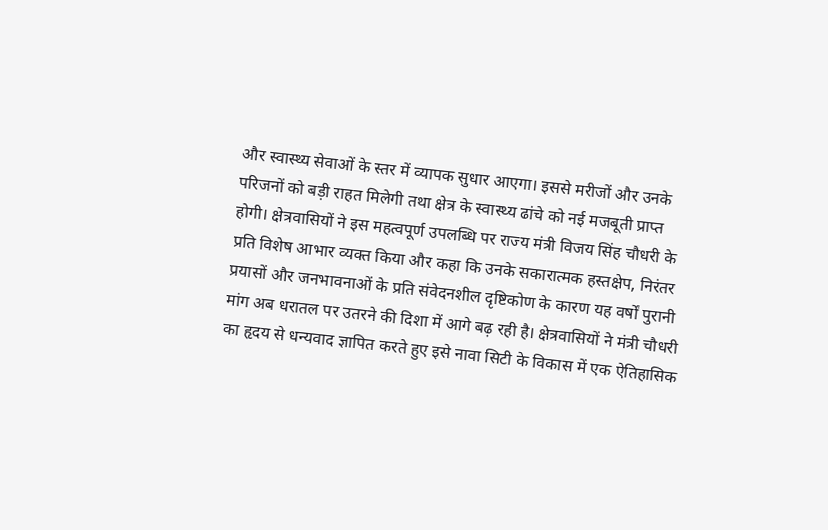और स्वास्थ्य सेवाओं के स्तर में व्यापक सुधार आएगा। इससे मरीजों और उनके परिजनों को बड़ी राहत मिलेगी तथा क्षेत्र के स्वास्थ्य ढांचे को नई मजबूती प्राप्त होगी। क्षेत्रवासियों ने इस महत्वपूर्ण उपलब्धि पर राज्य मंत्री विजय सिंह चौधरी के प्रति विशेष आभार व्यक्त किया और कहा कि उनके सकारात्मक हस्तक्षेप, निरंतर प्रयासों और जनभावनाओं के प्रति संवेदनशील दृष्टिकोण के कारण यह वर्षों पुरानी मांग अब धरातल पर उतरने की दिशा में आगे बढ़ रही है। क्षेत्रवासियों ने मंत्री चौधरी का हृदय से धन्यवाद ज्ञापित करते हुए इसे नावा सिटी के विकास में एक ऐतिहासिक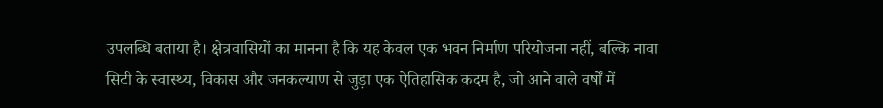उपलब्धि बताया है। क्षेत्रवासियों का मानना है कि यह केवल एक भवन निर्माण परियोजना नहीं, बल्कि नावा सिटी के स्वास्थ्य, विकास और जनकल्याण से जुड़ा एक ऐतिहासिक कदम है, जो आने वाले वर्षों में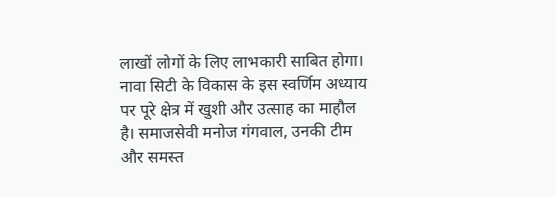लाखों लोगों के लिए लाभकारी साबित होगा। नावा सिटी के विकास के इस स्वर्णिम अध्याय पर पूरे क्षेत्र में खुशी और उत्साह का माहौल है। समाजसेवी मनोज गंगवाल, उनकी टीम और समस्त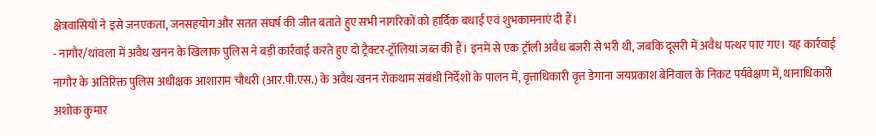क्षेत्रवासियों ने इसे जनएकता, जनसहयोग और सतत संघर्ष की जीत बताते हुए सभी नागरिकों को हार्दिक बधाई एवं शुभकामनाएं दी हैं।
- नागौर/थांवला में अवैध खनन के खिलाफ पुलिस ने बड़ी कार्रवाई करते हुए दो ट्रैक्टर-ट्रॉलियां जब्त की हैं। इनमें से एक ट्रॉली अवैध बजरी से भरी थी, जबकि दूसरी में अवैध पत्थर पाए गए। यह कार्रवाई नागौर के अतिरिक्त पुलिस अधीक्षक आशाराम चौधरी (आर.पी.एस.) के अवैध खनन रोकथाम संबंधी निर्देशों के पालन में, वृत्ताधिकारी वृत्त डेगाना जयप्रकाश बेनिवाल के निकट पर्यवेक्षण में, थानाधिकारी अशोक कुमार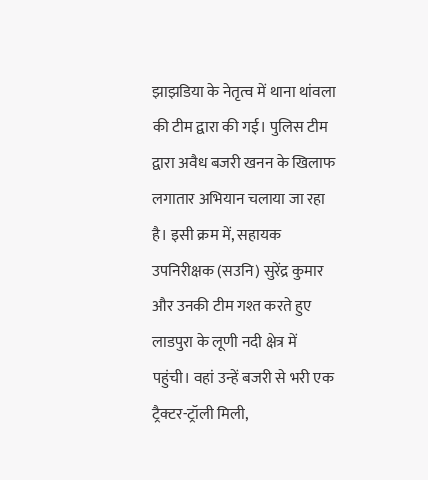झाझडिया के नेतृत्व में थाना थांवला की टीम द्वारा की गई। पुलिस टीम द्वारा अवैध बजरी खनन के खिलाफ लगातार अभियान चलाया जा रहा है। इसी क्रम में, सहायक उपनिरीक्षक (सउनि) सुरेंद्र कुमार और उनकी टीम गश्त करते हुए लाडपुरा के लूणी नदी क्षेत्र में पहुंची। वहां उन्हें बजरी से भरी एक ट्रैक्टर-ट्रॉली मिली,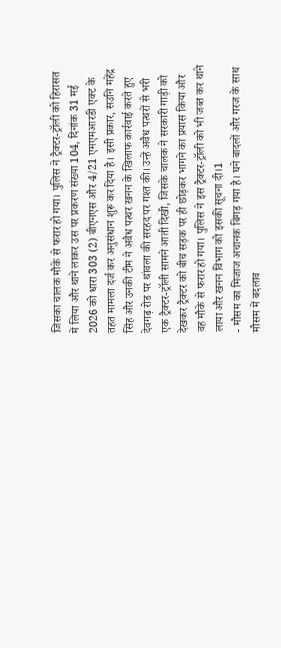जिसका चालक मौके से फरार हो गया। पुलिस ने ट्रैक्टर-ट्रॉली को हिरासत में लिया और थाने लाकर उस पर प्रकरण संख्या 104, दिनांक 31 मई 2026 को धारा 303 (2) बीएनएस और 4/21 एमएमआरडी एक्ट के तहत मामला दर्ज कर अनुसंधान शुरू कर दिया है। इसी प्रकार, सउनि महेंद्र सिंह और उनकी टीम ने अवैध पत्थर खनन के खिलाफ कार्रवाई करते हुए देवगढ़ रोड पर थांवला की सरहद पर गश्त की। उन्हें अवैध पत्थरों से भरी एक ट्रैक्टर-ट्रॉली सामने आती दिखी, जिसके चालक ने सरकारी गाड़ी को देखकर ट्रैक्टर को बीच सड़क पर ही छोड़कर भागने का प्रयास किया और वह मौके से फरार हो गया। पुलिस ने इस ट्रैक्टर-ट्रॉली को भी जब्त कर थाने लाया और खनन विभाग को इसकी सूचना दी।1
- मौसम का मिजाज अचानक बिगड़ गया है। घने बादलों और गरज के साथ मौसम में बदलाव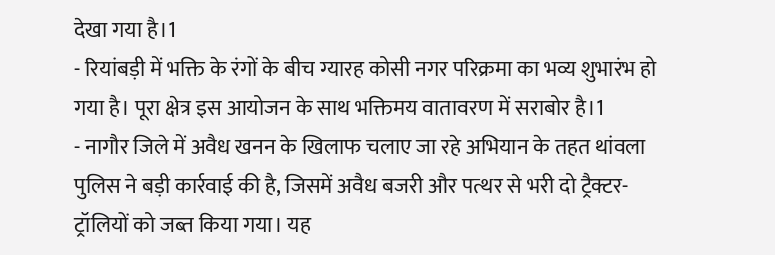देखा गया है।1
- रियांबड़ी में भक्ति के रंगों के बीच ग्यारह कोसी नगर परिक्रमा का भव्य शुभारंभ हो गया है। पूरा क्षेत्र इस आयोजन के साथ भक्तिमय वातावरण में सराबोर है।1
- नागौर जिले में अवैध खनन के खिलाफ चलाए जा रहे अभियान के तहत थांवला पुलिस ने बड़ी कार्रवाई की है, जिसमें अवैध बजरी और पत्थर से भरी दो ट्रैक्टर-ट्रॉलियों को जब्त किया गया। यह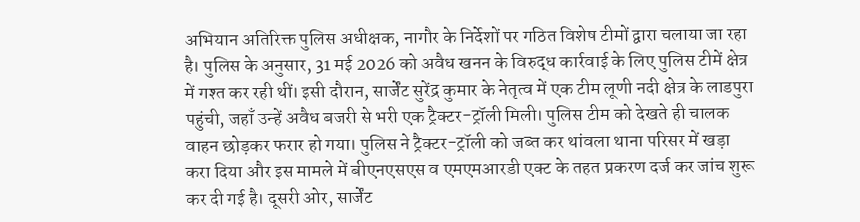अभियान अतिरिक्त पुलिस अधीक्षक, नागौर के निर्देशों पर गठित विशेष टीमों द्वारा चलाया जा रहा है। पुलिस के अनुसार, 31 मई 2026 को अवैध खनन के विरुद्ध कार्रवाई के लिए पुलिस टीमें क्षेत्र में गश्त कर रही थीं। इसी दौरान, सार्जेंट सुरेंद्र कुमार के नेतृत्व में एक टीम लूणी नदी क्षेत्र के लाडपुरा पहुंची, जहाँ उन्हें अवैध बजरी से भरी एक ट्रैक्टर-ट्रॉली मिली। पुलिस टीम को देखते ही चालक वाहन छोड़कर फरार हो गया। पुलिस ने ट्रैक्टर-ट्रॉली को जब्त कर थांवला थाना परिसर में खड़ा करा दिया और इस मामले में बीएनएसएस व एमएमआरडी एक्ट के तहत प्रकरण दर्ज कर जांच शुरू कर दी गई है। दूसरी ओर, सार्जेंट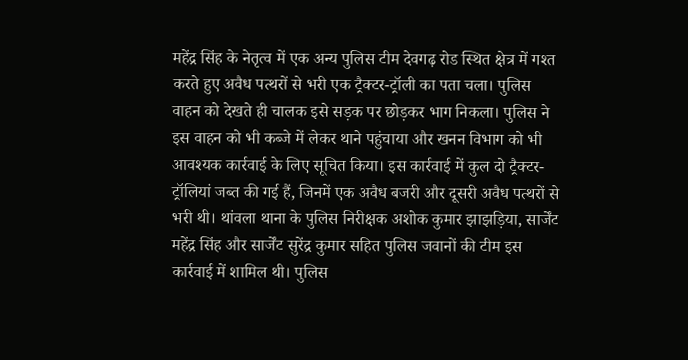महेंद्र सिंह के नेतृत्व में एक अन्य पुलिस टीम देवगढ़ रोड स्थित क्षेत्र में गश्त करते हुए अवैध पत्थरों से भरी एक ट्रैक्टर-ट्रॉली का पता चला। पुलिस वाहन को देखते ही चालक इसे सड़क पर छोड़कर भाग निकला। पुलिस ने इस वाहन को भी कब्जे में लेकर थाने पहुंचाया और खनन विभाग को भी आवश्यक कार्रवाई के लिए सूचित किया। इस कार्रवाई में कुल दो ट्रैक्टर-ट्रॉलियां जब्त की गई हैं, जिनमें एक अवैध बजरी और दूसरी अवैध पत्थरों से भरी थी। थांवला थाना के पुलिस निरीक्षक अशोक कुमार झाझड़िया, सार्जेंट महेंद्र सिंह और सार्जेंट सुरेंद्र कुमार सहित पुलिस जवानों की टीम इस कार्रवाई में शामिल थी। पुलिस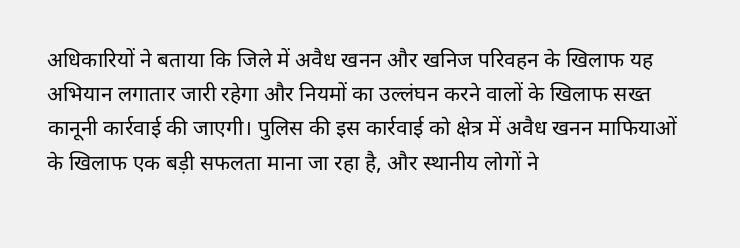अधिकारियों ने बताया कि जिले में अवैध खनन और खनिज परिवहन के खिलाफ यह अभियान लगातार जारी रहेगा और नियमों का उल्लंघन करने वालों के खिलाफ सख्त कानूनी कार्रवाई की जाएगी। पुलिस की इस कार्रवाई को क्षेत्र में अवैध खनन माफियाओं के खिलाफ एक बड़ी सफलता माना जा रहा है, और स्थानीय लोगों ने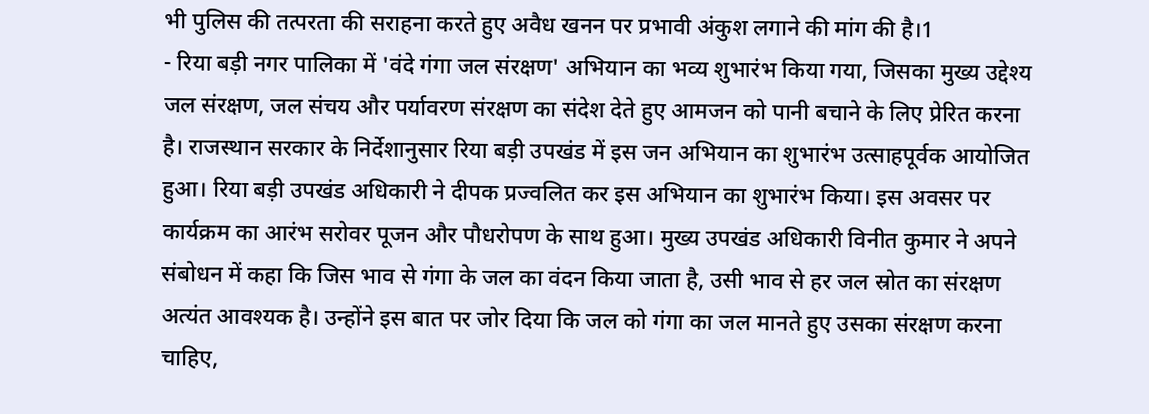भी पुलिस की तत्परता की सराहना करते हुए अवैध खनन पर प्रभावी अंकुश लगाने की मांग की है।1
- रिया बड़ी नगर पालिका में 'वंदे गंगा जल संरक्षण' अभियान का भव्य शुभारंभ किया गया, जिसका मुख्य उद्देश्य जल संरक्षण, जल संचय और पर्यावरण संरक्षण का संदेश देते हुए आमजन को पानी बचाने के लिए प्रेरित करना है। राजस्थान सरकार के निर्देशानुसार रिया बड़ी उपखंड में इस जन अभियान का शुभारंभ उत्साहपूर्वक आयोजित हुआ। रिया बड़ी उपखंड अधिकारी ने दीपक प्रज्वलित कर इस अभियान का शुभारंभ किया। इस अवसर पर कार्यक्रम का आरंभ सरोवर पूजन और पौधरोपण के साथ हुआ। मुख्य उपखंड अधिकारी विनीत कुमार ने अपने संबोधन में कहा कि जिस भाव से गंगा के जल का वंदन किया जाता है, उसी भाव से हर जल स्रोत का संरक्षण अत्यंत आवश्यक है। उन्होंने इस बात पर जोर दिया कि जल को गंगा का जल मानते हुए उसका संरक्षण करना चाहिए,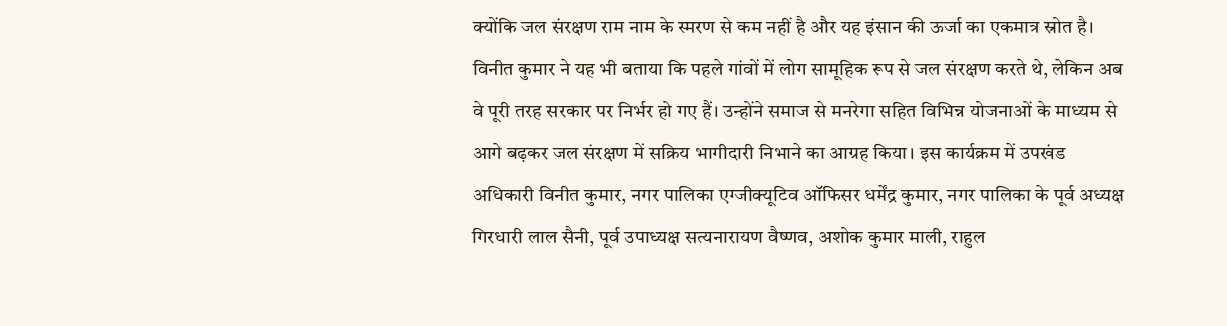क्योंकि जल संरक्षण राम नाम के स्मरण से कम नहीं है और यह इंसान की ऊर्जा का एकमात्र स्रोत है। विनीत कुमार ने यह भी बताया कि पहले गांवों में लोग सामूहिक रूप से जल संरक्षण करते थे, लेकिन अब वे पूरी तरह सरकार पर निर्भर हो गए हैं। उन्होंने समाज से मनरेगा सहित विभिन्न योजनाओं के माध्यम से आगे बढ़कर जल संरक्षण में सक्रिय भागीदारी निभाने का आग्रह किया। इस कार्यक्रम में उपखंड अधिकारी विनीत कुमार, नगर पालिका एग्जीक्यूटिव ऑफिसर धर्मेंद्र कुमार, नगर पालिका के पूर्व अध्यक्ष गिरधारी लाल सैनी, पूर्व उपाध्यक्ष सत्यनारायण वैष्णव, अशोक कुमार माली, राहुल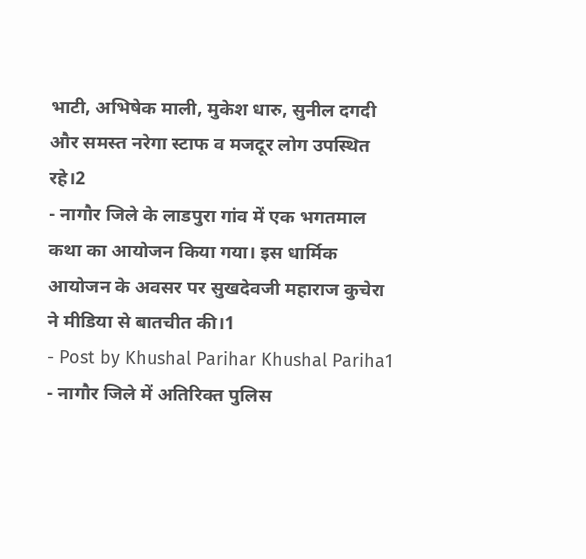भाटी, अभिषेक माली, मुकेश धारु, सुनील दगदी और समस्त नरेगा स्टाफ व मजदूर लोग उपस्थित रहे।2
- नागौर जिले के लाडपुरा गांव में एक भगतमाल कथा का आयोजन किया गया। इस धार्मिक आयोजन के अवसर पर सुखदेवजी महाराज कुचेरा ने मीडिया से बातचीत की।1
- Post by Khushal Parihar Khushal Pariha1
- नागौर जिले में अतिरिक्त पुलिस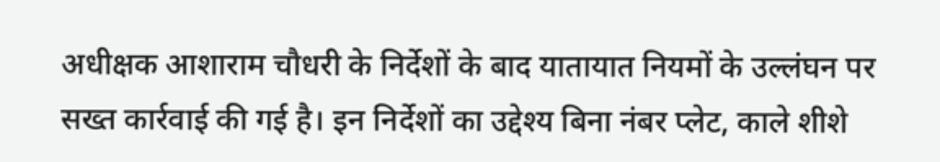अधीक्षक आशाराम चौधरी के निर्देशों के बाद यातायात नियमों के उल्लंघन पर सख्त कार्रवाई की गई है। इन निर्देशों का उद्देश्य बिना नंबर प्लेट, काले शीशे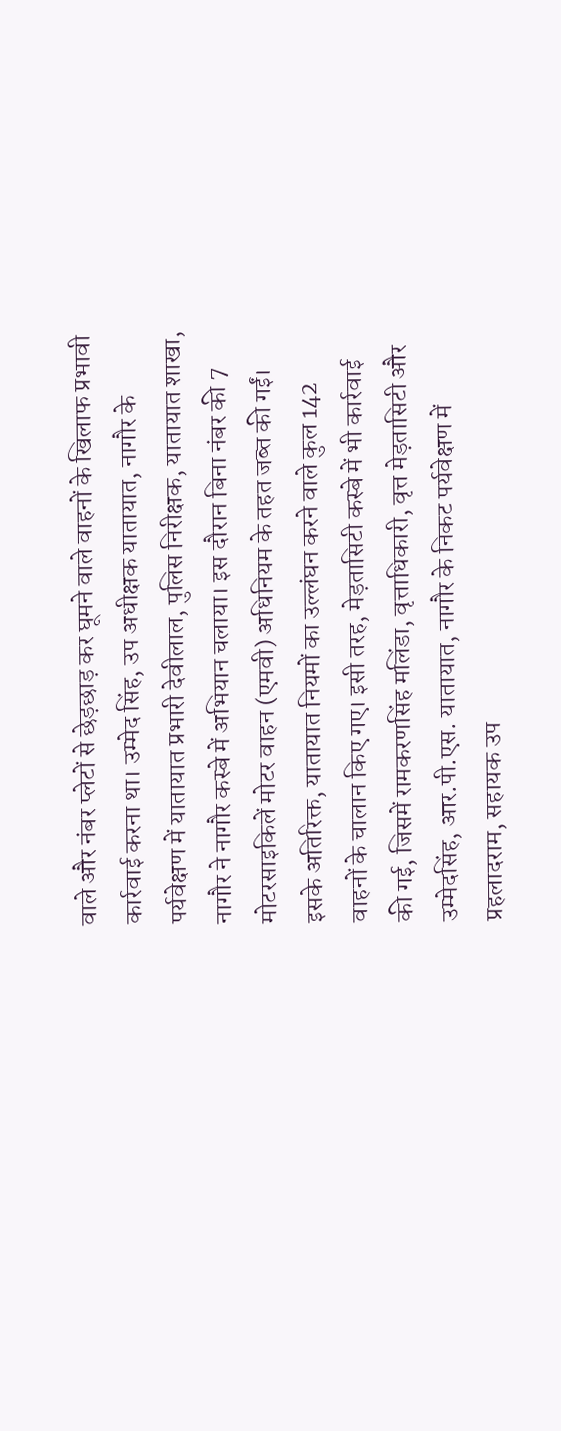वाले और नंबर प्लेटों से छेड़छाड़ कर घूमने वाले वाहनों के खिलाफ प्रभावी कार्रवाई करना था। उम्मेद सिंह, उप अधीक्षक यातायात, नागौर के पर्यवेक्षण में यातायात प्रभारी देवीलाल, पुलिस निरीक्षक, यातायात शाखा, नागौर ने नागौर कस्बे में अभियान चलाया। इस दौरान बिना नंबर की 7 मोटरसाइकिलें मोटर वाहन (एमवी) अधिनियम के तहत जब्त की गईं। इसके अतिरिक्त, यातायात नियमों का उल्लंघन करने वाले कुल 142 वाहनों के चालान किए गए। इसी तरह, मेड़तासिटी कस्बे में भी कार्रवाई की गई, जिसमें रामकरणसिंह मलिंडा, वृत्ताधिकारी, वृत्त मेड़तासिटी और उम्मेदसिंह, आर.पी.एस. यातायात, नागौर के निकट पर्यवेक्षण में प्रहलादराम, सहायक उप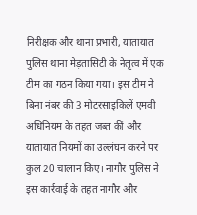निरीक्षक और थाना प्रभारी, यातायात पुलिस थाना मेड़तासिटी के नेतृत्व में एक टीम का गठन किया गया। इस टीम ने बिना नंबर की 3 मोटरसाइकिलें एमवी अधिनियम के तहत जब्त कीं और यातायात नियमों का उल्लंघन करने पर कुल 20 चालान किए। नागौर पुलिस ने इस कार्रवाई के तहत नागौर और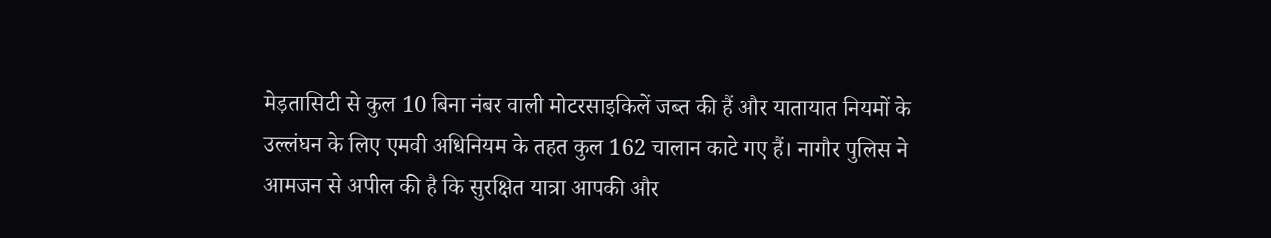मेड़तासिटी से कुल 10 बिना नंबर वाली मोटरसाइकिलें जब्त की हैं और यातायात नियमों के उल्लंघन के लिए एमवी अधिनियम के तहत कुल 162 चालान काटे गए हैं। नागौर पुलिस ने आमजन से अपील की है कि सुरक्षित यात्रा आपकी और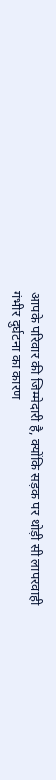आपके परिवार की जिम्मेदारी है, क्योंकि सड़क पर थोड़ी सी लापरवाही गंभीर दुर्घटना का कारण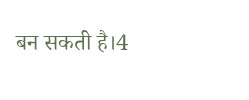बन सकती है।4